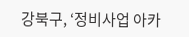강북구, ‘정비사업 아카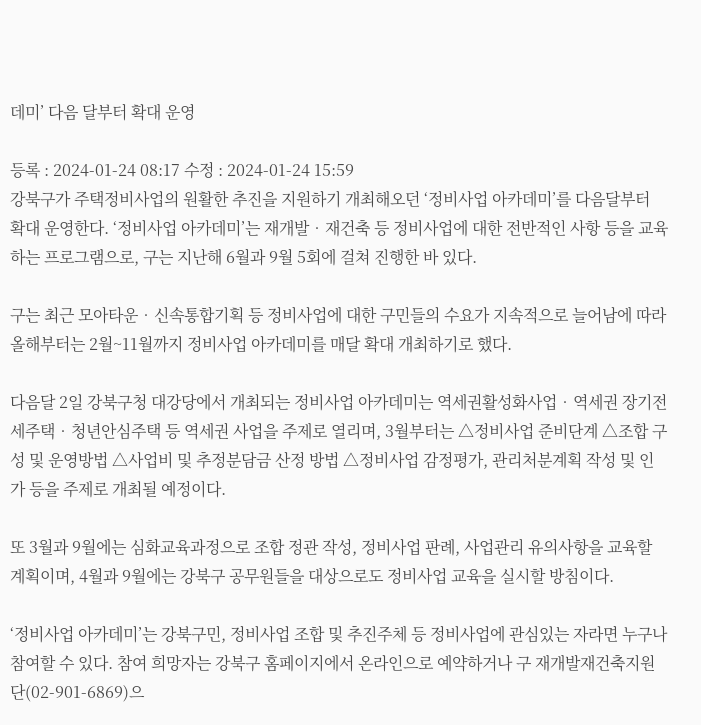데미’ 다음 달부터 확대 운영

등록 : 2024-01-24 08:17 수정 : 2024-01-24 15:59
강북구가 주택정비사업의 원활한 추진을 지원하기 개최해오던 ‘정비사업 아카데미’를 다음달부터 확대 운영한다. ‘정비사업 아카데미’는 재개발‧재건축 등 정비사업에 대한 전반적인 사항 등을 교육하는 프로그램으로, 구는 지난해 6월과 9월 5회에 걸쳐 진행한 바 있다.

구는 최근 모아타운‧신속통합기획 등 정비사업에 대한 구민들의 수요가 지속적으로 늘어남에 따라 올해부터는 2월~11월까지 정비사업 아카데미를 매달 확대 개최하기로 했다.

다음달 2일 강북구청 대강당에서 개최되는 정비사업 아카데미는 역세권활성화사업‧역세권 장기전세주택‧청년안심주택 등 역세권 사업을 주제로 열리며, 3월부터는 △정비사업 준비단계 △조합 구성 및 운영방법 △사업비 및 추정분담금 산정 방법 △정비사업 감정평가, 관리처분계획 작성 및 인가 등을 주제로 개최될 예정이다.

또 3월과 9월에는 심화교육과정으로 조합 정관 작성, 정비사업 판례, 사업관리 유의사항을 교육할 계획이며, 4월과 9월에는 강북구 공무원들을 대상으로도 정비사업 교육을 실시할 방침이다.

‘정비사업 아카데미’는 강북구민, 정비사업 조합 및 추진주체 등 정비사업에 관심있는 자라면 누구나 참여할 수 있다. 참여 희망자는 강북구 홈페이지에서 온라인으로 예약하거나 구 재개발재건축지원단(02-901-6869)으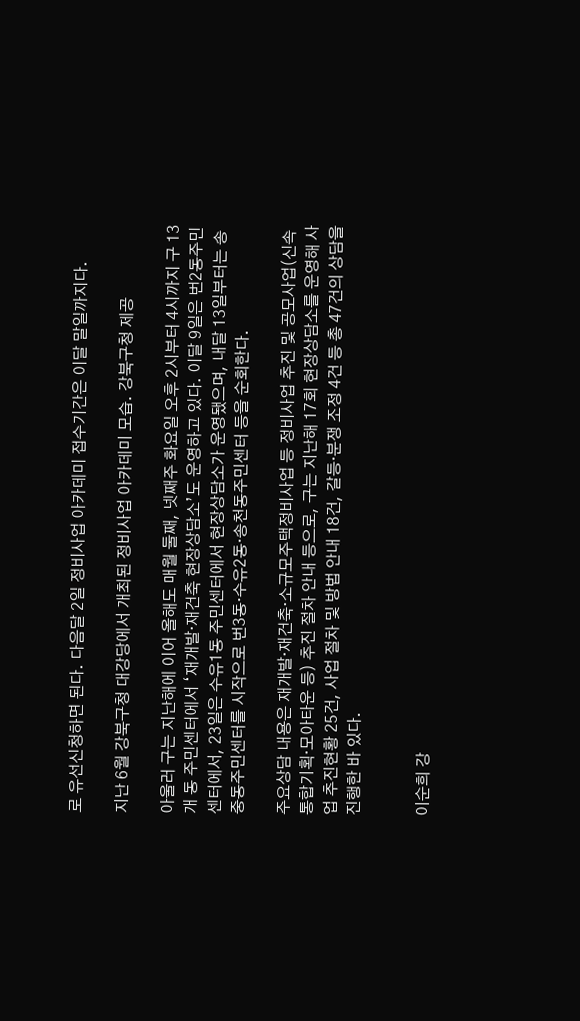로 유선신청하면 된다. 다음달 2일 정비사업 아카데미 접수기간은 이달 말일까지다.

지난 6월 강북구청 대강당에서 개최된 정비사업 아카데미 모습. 강북구청 제공

아울러 구는 지난해에 이어 올해도 매월 둘째, 넷째주 화요일 오후 2시부터 4시까지 구 13개 동 주민센터에서 ‘재개발‧재건축 현장상담소’도 운영하고 있다. 이달 9일은 번2동주민센터에서, 23일은 수유1동 주민센터에서 현장상담소가 운영됐으며, 내달 13일부터는 송중동주민센터를 시작으로 번3동‧수유2동‧송천동주민센터 등을 순회한다.

주요상담 내용은 재개발‧재건축‧소규모주택정비사업 등 정비사업 추진 및 공모사업(신속통합기획‧모아타운 등) 추진 절차 안내 등으로, 구는 지난해 17회 현장상담소를 운영해 사업 추진현황 25건, 사업 절차 및 방법 안내 18건, 갈등‧분쟁 조정 4건 등 총 47건의 상담을 진행한 바 있다.


이순희 강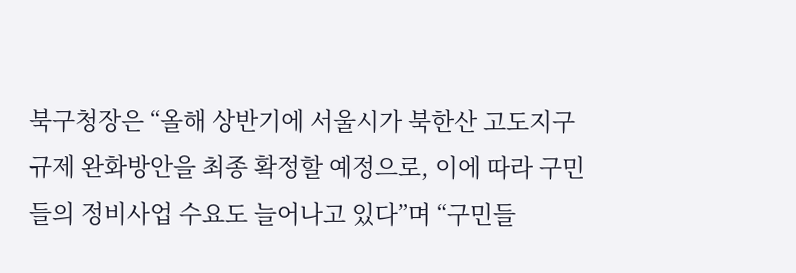북구청장은 “올해 상반기에 서울시가 북한산 고도지구 규제 완화방안을 최종 확정할 예정으로, 이에 따라 구민들의 정비사업 수요도 늘어나고 있다”며 “구민들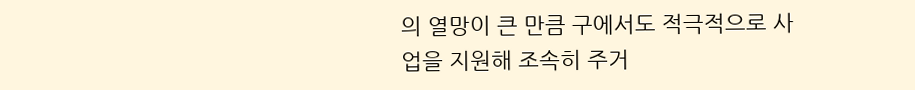의 열망이 큰 만큼 구에서도 적극적으로 사업을 지원해 조속히 주거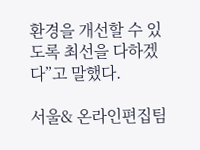환경을 개선할 수 있도록 최선을 다하겠다”고 말했다.

서울& 온라인편집팀